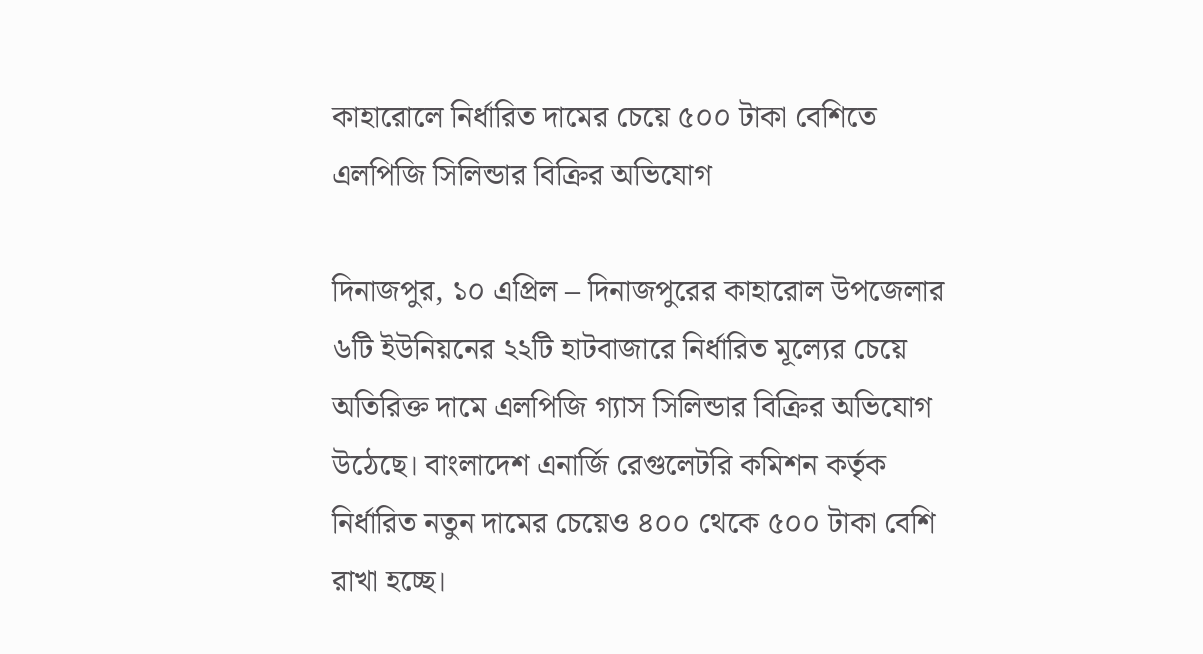কাহারোলে নির্ধারিত দামের চেয়ে ৫০০ টাকা বেশিতে এলপিজি সিলিন্ডার বিক্রির অভিযোগ

দিনাজপুর, ১০ এপ্রিল – দিনাজপুরের কাহারোল উপজেলার ৬টি ইউনিয়নের ২২টি হাটবাজারে নির্ধারিত মূল্যের চেয়ে অতিরিক্ত দামে এলপিজি গ্যাস সিলিন্ডার বিক্রির অভিযোগ উঠেছে। বাংলাদেশ এনার্জি রেগুলেটরি কমিশন কর্তৃক নির্ধারিত নতুন দামের চেয়েও ৪০০ থেকে ৫০০ টাকা বেশি রাখা হচ্ছে।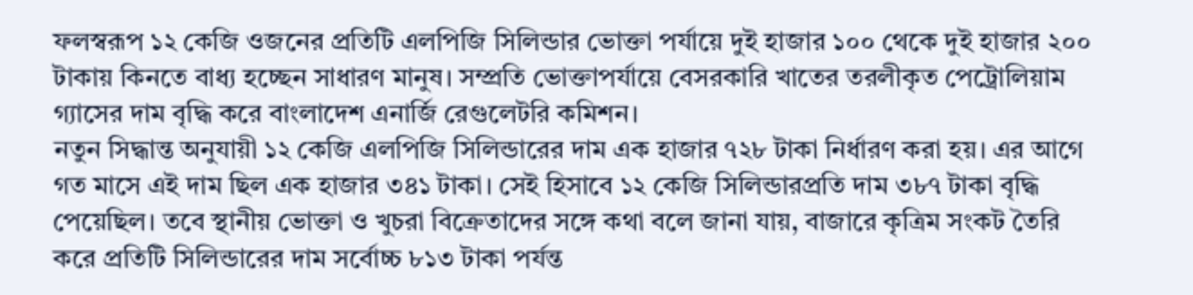ফলস্বরূপ ১২ কেজি ওজনের প্রতিটি এলপিজি সিলিন্ডার ভোক্তা পর্যায়ে দুই হাজার ১০০ থেকে দুই হাজার ২০০ টাকায় কিনতে বাধ্য হচ্ছেন সাধারণ মানুষ। সম্প্রতি ভোক্তাপর্যায়ে বেসরকারি খাতের তরলীকৃত পেট্রোলিয়াম গ্যাসের দাম বৃদ্ধি করে বাংলাদেশ এনার্জি রেগুলেটরি কমিশন।
নতুন সিদ্ধান্ত অনুযায়ী ১২ কেজি এলপিজি সিলিন্ডারের দাম এক হাজার ৭২৮ টাকা নির্ধারণ করা হয়। এর আগে গত মাসে এই দাম ছিল এক হাজার ৩৪১ টাকা। সেই হিসাবে ১২ কেজি সিলিন্ডারপ্রতি দাম ৩৮৭ টাকা বৃদ্ধি পেয়েছিল। তবে স্থানীয় ভোক্তা ও খুচরা বিক্রেতাদের সঙ্গে কথা বলে জানা যায়, বাজারে কৃত্রিম সংকট তৈরি করে প্রতিটি সিলিন্ডারের দাম সর্বোচ্চ ৮১৩ টাকা পর্যন্ত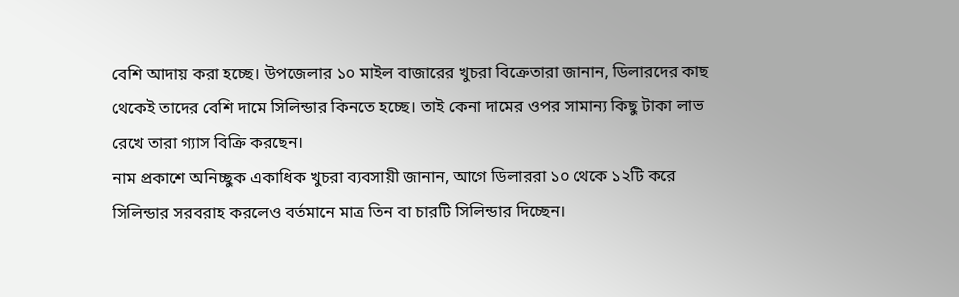বেশি আদায় করা হচ্ছে। উপজেলার ১০ মাইল বাজারের খুচরা বিক্রেতারা জানান, ডিলারদের কাছ থেকেই তাদের বেশি দামে সিলিন্ডার কিনতে হচ্ছে। তাই কেনা দামের ওপর সামান্য কিছু টাকা লাভ রেখে তারা গ্যাস বিক্রি করছেন।
নাম প্রকাশে অনিচ্ছুক একাধিক খুচরা ব্যবসায়ী জানান, আগে ডিলাররা ১০ থেকে ১২টি করে সিলিন্ডার সরবরাহ করলেও বর্তমানে মাত্র তিন বা চারটি সিলিন্ডার দিচ্ছেন।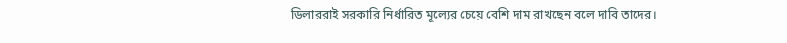ডিলাররাই সরকারি নির্ধারিত মূল্যের চেয়ে বেশি দাম রাখছেন বলে দাবি তাদের।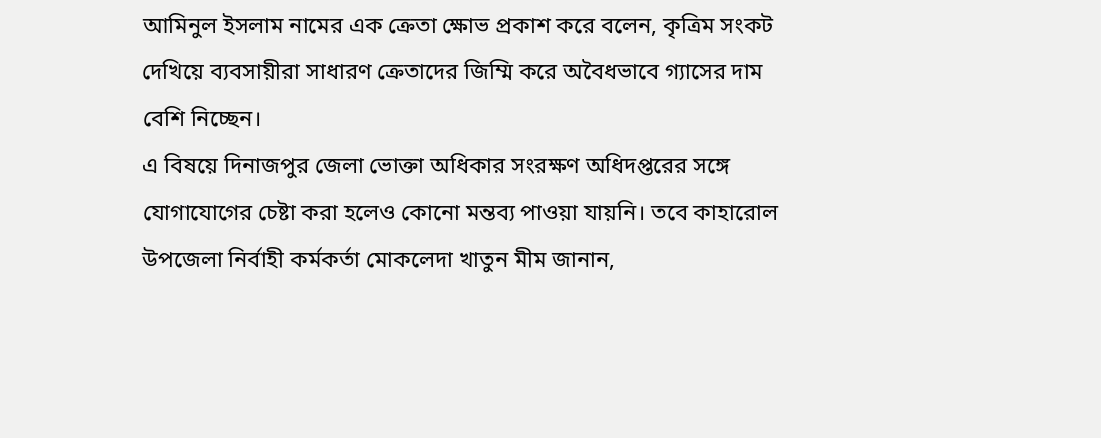আমিনুল ইসলাম নামের এক ক্রেতা ক্ষোভ প্রকাশ করে বলেন, কৃত্রিম সংকট দেখিয়ে ব্যবসায়ীরা সাধারণ ক্রেতাদের জিম্মি করে অবৈধভাবে গ্যাসের দাম বেশি নিচ্ছেন।
এ বিষয়ে দিনাজপুর জেলা ভোক্তা অধিকার সংরক্ষণ অধিদপ্তরের সঙ্গে যোগাযোগের চেষ্টা করা হলেও কোনো মন্তব্য পাওয়া যায়নি। তবে কাহারোল উপজেলা নির্বাহী কর্মকর্তা মোকলেদা খাতুন মীম জানান,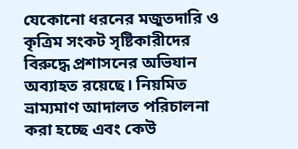যেকোনো ধরনের মজুতদারি ও কৃত্রিম সংকট সৃষ্টিকারীদের বিরুদ্ধে প্রশাসনের অভিযান অব্যাহত রয়েছে। নিয়মিত ভ্রাম্যমাণ আদালত পরিচালনা করা হচ্ছে এবং কেউ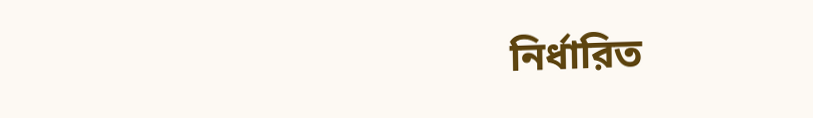নির্ধারিত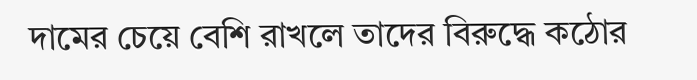দামের চেয়ে বেশি রাখলে তাদের বিরুদ্ধে কঠোর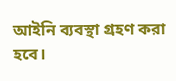আইনি ব্যবস্থা গ্রহণ করা হবে।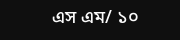এস এম/ ১০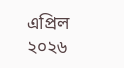এপ্রিল ২০২৬